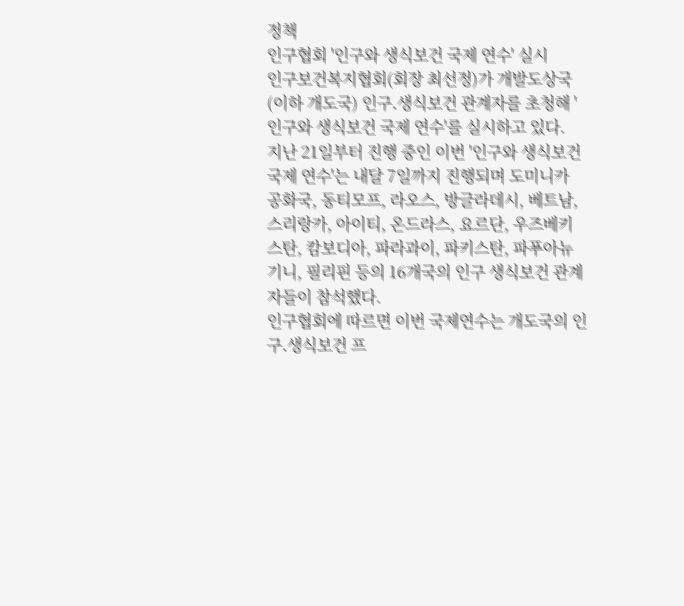정책
인구협회 '인구와 생식보건 국제 연수' 실시
인구보건복지협회(회장 최선정)가 개발도상국(이하 개도국) 인구․생식보건 관계자를 초청해 '인구와 생식보건 국제 연수'를 실시하고 있다.
지난 21일부터 진행 중인 이번 '인구와 생식보건 국제 연수'는 내달 7일까지 진행되며 도미니카 공화국, 동티모프, 라오스, 방글라데시, 베트남, 스리랑카, 아이티, 온드라스, 요르단, 우즈베키스탄, 캄보디아, 파라과이, 파키스탄, 파푸아뉴기니, 필리핀 등의 16개국의 인구 생식보건 관계자들이 참석했다.
인구협회에 따르면 이번 국제연수는 개도국의 인구․생식보건 프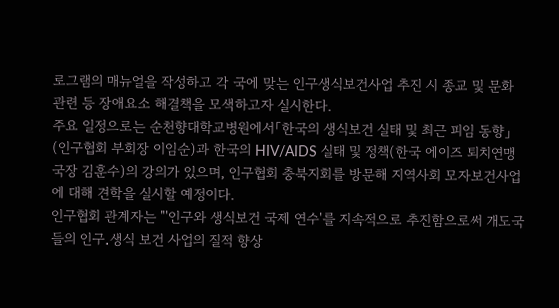로그램의 매뉴얼을 작성하고 각 국에 맞는 인구생식보건사업 추진 시 종교 및 문화 관련 등 장애요소 해결책을 모색하고자 실시한다.
주요 일정으로는 순천향대학교병원에서「한국의 생식보건 실태 및 최근 피임 동향」(인구협회 부회장 이임순)과 한국의 HIV/AIDS 실태 및 정책(한국 에이즈 퇴치연맹 국장 김훈수)의 강의가 있으며, 인구협회 충북지회를 방문해 지역사회 모자보건사업에 대해 견학을 실시할 예정이다.
인구협회 관계자는 "'인구와 생식보건 국제 연수'를 지속적으로 추진함으로써 개도국들의 인구․생식 보건 사업의 질적 향상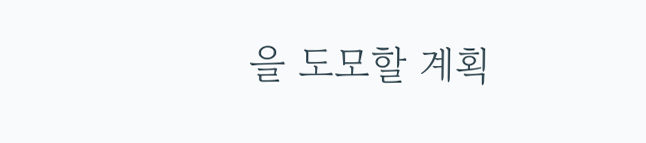을 도모할 계획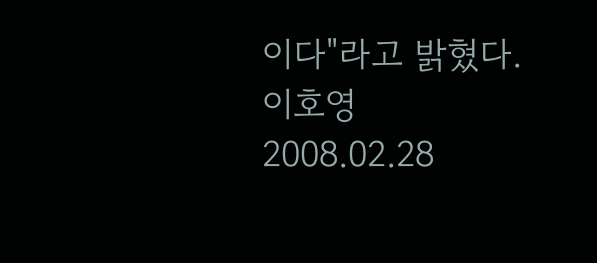이다"라고 밝혔다.
이호영
2008.02.28